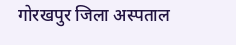गोरखपुर जिला अस्पताल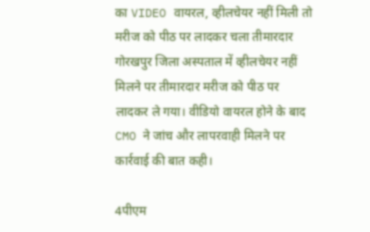का VIDEO वायरल, व्हीलचेयर नहीं मिली तो मरीज को पीठ पर लादकर चला तीमारदार
गोरखपुर जिला अस्पताल में व्हीलचेयर नहीं मिलने पर तीमारदार मरीज को पीठ पर लादकर ले गया। वीडियो वायरल होने के बाद CMO ने जांच और लापरवाही मिलने पर कार्रवाई की बात कही।

4पीएम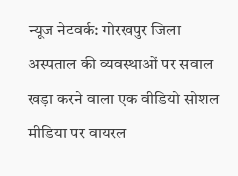न्यूज नेटवर्क: गोरखपुर जिला अस्पताल की व्यवस्थाओं पर सवाल खड़ा करने वाला एक वीडियो सोशल मीडिया पर वायरल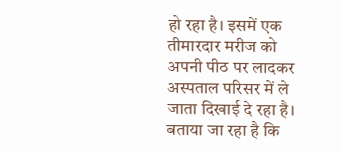हो रहा है। इसमें एक तीमारदार मरीज को अपनी पीठ पर लादकर अस्पताल परिसर में ले जाता दिखाई दे रहा है। बताया जा रहा है कि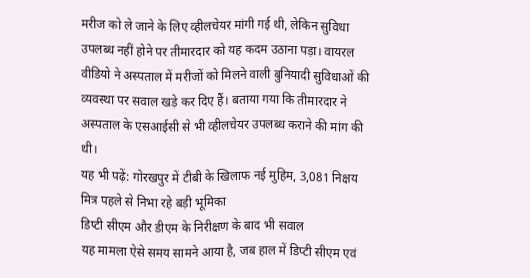मरीज को ले जाने के लिए व्हीलचेयर मांगी गई थी, लेकिन सुविधा उपलब्ध नहीं होने पर तीमारदार को यह कदम उठाना पड़ा। वायरल वीडियो ने अस्पताल में मरीजों को मिलने वाली बुनियादी सुविधाओं की व्यवस्था पर सवाल खड़े कर दिए हैं। बताया गया कि तीमारदार ने अस्पताल के एसआईसी से भी व्हीलचेयर उपलब्ध कराने की मांग की थी।
यह भी पढ़ें: गोरखपुर में टीबी के खिलाफ नई मुहिम, 3,081 निक्षय मित्र पहले से निभा रहे बड़ी भूमिका
डिप्टी सीएम और डीएम के निरीक्षण के बाद भी सवाल
यह मामला ऐसे समय सामने आया है, जब हाल में डिप्टी सीएम एवं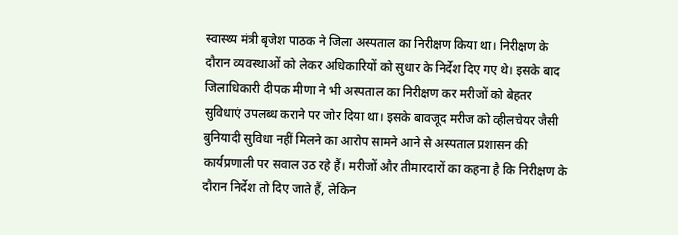स्वास्थ्य मंत्री बृजेश पाठक ने जिला अस्पताल का निरीक्षण किया था। निरीक्षण के दौरान व्यवस्थाओं को लेकर अधिकारियों को सुधार के निर्देश दिए गए थे। इसके बाद जिलाधिकारी दीपक मीणा ने भी अस्पताल का निरीक्षण कर मरीजों को बेहतर सुविधाएं उपलब्ध कराने पर जोर दिया था। इसके बावजूद मरीज को व्हीलचेयर जैसी बुनियादी सुविधा नहीं मिलने का आरोप सामने आने से अस्पताल प्रशासन की कार्यप्रणाली पर सवाल उठ रहे हैं। मरीजों और तीमारदारों का कहना है कि निरीक्षण के दौरान निर्देश तो दिए जाते हैं, लेकिन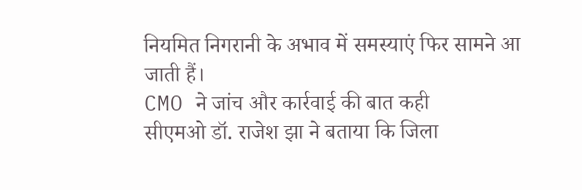नियमित निगरानी के अभाव में समस्याएं फिर सामने आ जाती हैं।
CMO ने जांच और कार्रवाई की बात कही
सीएमओ डॉ. राजेश झा ने बताया कि जिला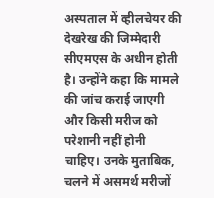अस्पताल में व्हीलचेयर की देखरेख की जिम्मेदारी सीएमएस के अधीन होती है। उन्होंने कहा कि मामले की जांच कराई जाएगी और किसी मरीज को परेशानी नहीं होनी चाहिए। उनके मुताबिक, चलने में असमर्थ मरीजों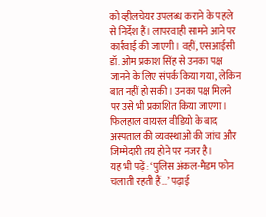को व्हीलचेयर उपलब्ध कराने के पहले से निर्देश हैं। लापरवाही सामने आने पर कार्रवाई की जाएगी। वहीं, एसआईसी डॉ. ओम प्रकाश सिंह से उनका पक्ष जानने के लिए संपर्क किया गया, लेकिन बात नहीं हो सकी। उनका पक्ष मिलने पर उसे भी प्रकाशित किया जाएगा। फिलहाल वायरल वीडियो के बाद अस्पताल की व्यवस्थाओं की जांच और जिम्मेदारी तय होने पर नजर है।
यह भी पढ़ें: ‘पुलिस अंकल-मैडम फोन चलाती रहती हैं…’ पढ़ाई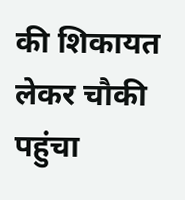की शिकायत लेकर चौकी पहुंचा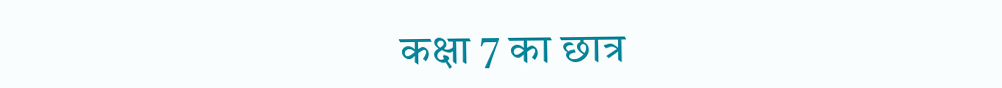कक्षा 7 का छात्र